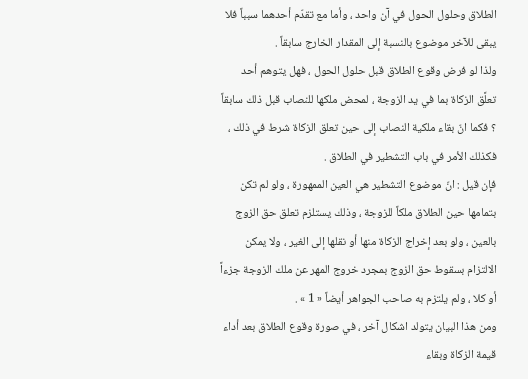الطلاق وحلول الحول في آن واحد ، وأما مع تقدّم أحدهما سبباً فلا يبقى للآخر موضوع بالنسبة إلى المقدار الخارج سابقاً .
ولذا لو فرض وقوع الطلاق قبل حلول الحول ، فهل يتوهم أحد تعلَّق الزكاة بما في يد الزوجة ، لمحض ملكها للنصاب قبل ذلك سابقاً ؟ فكما انّ بقاء ملكية النصاب إلى حين تعلق الزكاة شرط في ذلك ، فكذلك الأمر في باب التشطير في الطلاق .
فإن قيل : انّ موضوع التشطير هي العين الممهورة ، ولو لم تكن بتمامها حين الطلاق ملكاً للزوجة ، وذلك يستلزم تعلق حق الزوج بالعين ، ولو بعد إخراج الزكاة منها أو نقلها إلى الغير ، ولا يمكن الالتزام بسقوط حق الزوج بمجرد خروج المهر عن ملك الزوجة جزءاً أو كلا ، ولم يلتزم به صاحب الجواهر أيضاً « 1 » .
ومن هذا البيان يتولد اشكال آخر ، في صورة وقوع الطلاق بعد أداء قيمة الزكاة وبقاء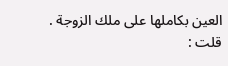العين بكاملها على ملك الزوجة .
قلت :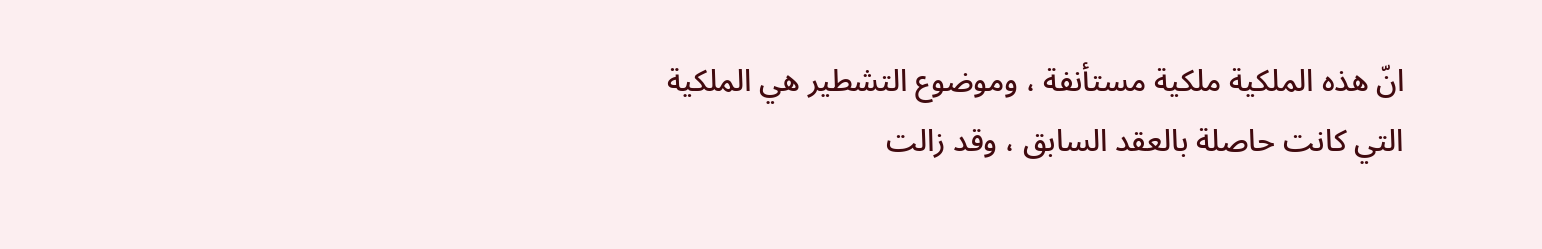انّ هذه الملكية ملكية مستأنفة ، وموضوع التشطير هي الملكية التي كانت حاصلة بالعقد السابق ، وقد زالت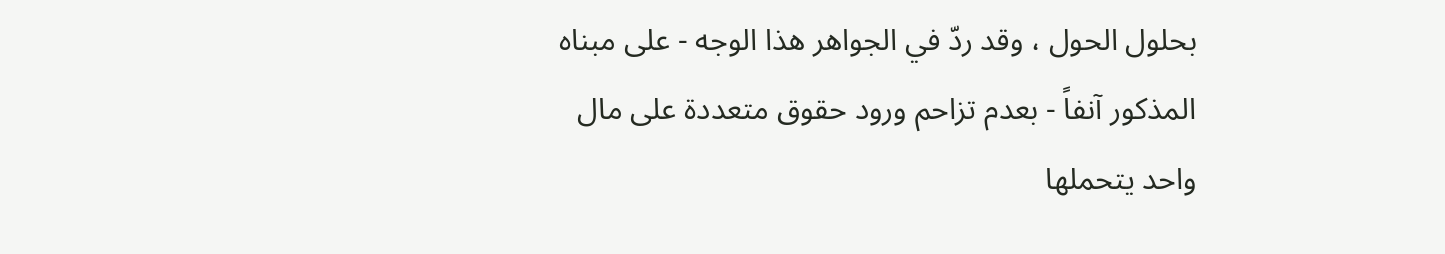بحلول الحول ، وقد ردّ في الجواهر هذا الوجه - على مبناه المذكور آنفاً - بعدم تزاحم ورود حقوق متعددة على مال واحد يتحملها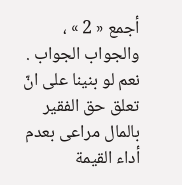أجمع « 2 » ، والجواب الجواب .
نعم لو بنينا على انّ تعلق حق الفقير بالمال مراعى بعدم أداء القيمة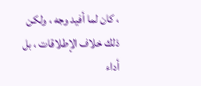، كان لما أفيد وجه ، ولكن ذلك خلاف الإطلاقات ، بل أداء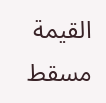القيمة مسقط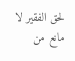لحق الفقير لا مانع من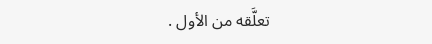تعلَّقه من الأول .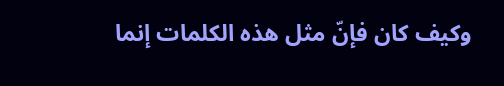وكيف كان فإنّ مثل هذه الكلمات إنما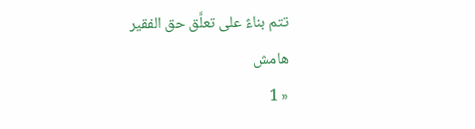تتم بناءً على تعلَّق حق الفقير
هامش
« 1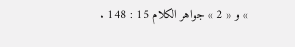» و « 2 » جواهر الكلام 15 : 148 .